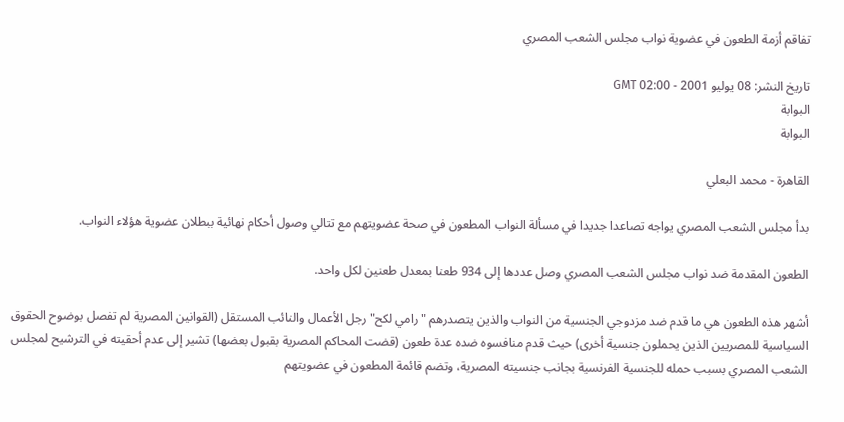تفاقم أزمة الطعون في عضوية نواب مجلس الشعب المصري

تاريخ النشر: 08 يوليو 2001 - 02:00 GMT
البوابة
البوابة

القاهرة - محمد البعلي

بدأ مجلس الشعب المصري يواجه تصاعدا جديدا في مسألة النواب المطعون في صحة عضويتهم مع تتالي وصول أحكام نهائية ببطلان عضوية هؤلاء النواب.

الطعون المقدمة ضد نواب مجلس الشعب المصري وصل عددها إلى 934 طعنا بمعدل طعنين لكل واحد.

أشهر هذه الطعون هي ما قدم ضد مزدوجي الجنسية من النواب والذين يتصدرهم "رامي لكح" رجل الأعمال والنائب المستقل (القوانين المصرية لم تفصل بوضوح الحقوق السياسية للمصريين الذين يحملون جنسية أخرى) حيث قدم منافسوه ضده عدة طعون (قضت المحاكم المصرية بقبول بعضها) تشير إلى عدم أحقيته في الترشيح لمجلس الشعب المصري بسبب حمله للجنسية الفرنسية بجانب جنسيته المصرية، وتضم قائمة المطعون في عضويتهم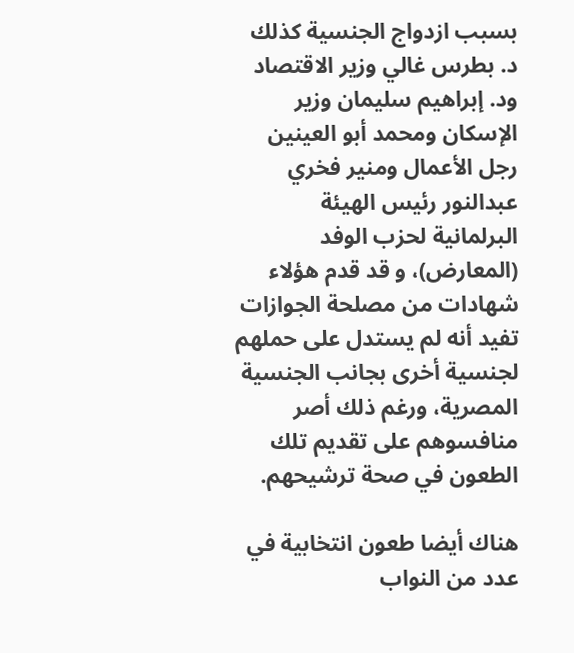بسبب ازدواج الجنسية كذلك د. بطرس غالي وزير الاقتصاد ود. إبراهيم سليمان وزير الإسكان ومحمد أبو العينين رجل الأعمال ومنير فخري عبدالنور رئيس الهيئة البرلمانية لحزب الوفد (المعارض)، و قد قدم هؤلاء شهادات من مصلحة الجوازات تفيد أنه لم يستدل على حملهم لجنسية أخرى بجانب الجنسية المصرية، ورغم ذلك أصر منافسوهم على تقديم تلك الطعون في صحة ترشيحهم.

هناك أيضا طعون انتخابية في عدد من النواب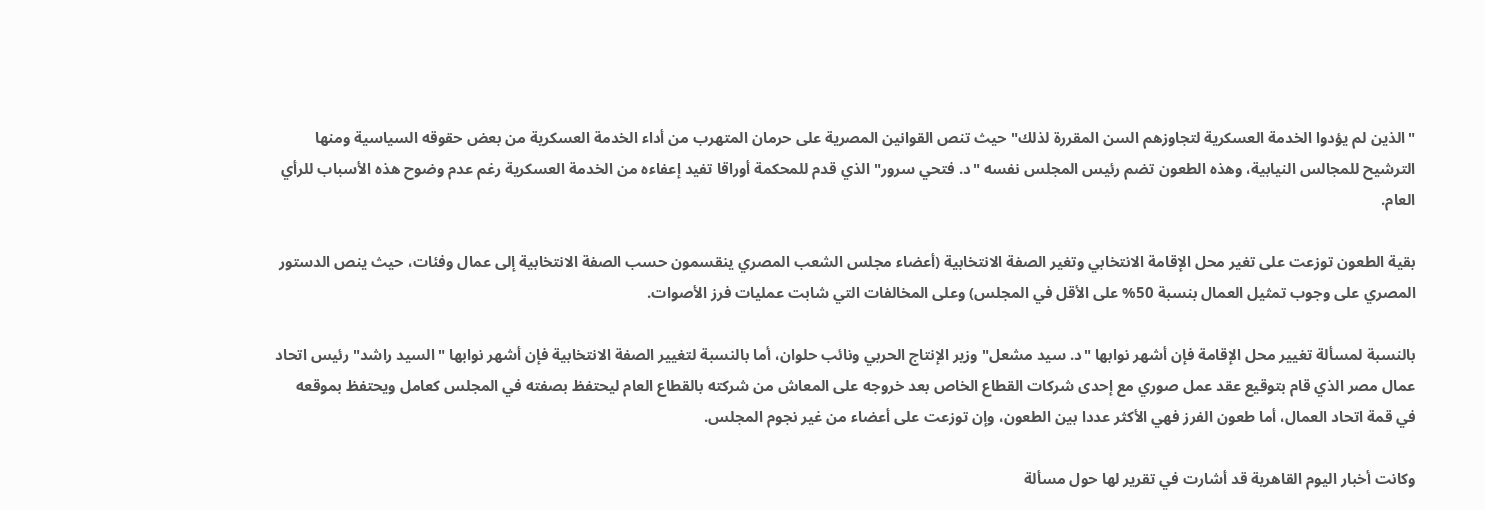"الذين لم يؤدوا الخدمة العسكرية لتجاوزهم السن المقررة لذلك" حيث تنص القوانين المصرية على حرمان المتهرب من أداء الخدمة العسكرية من بعض حقوقه السياسية ومنها الترشيح للمجالس النيابية، وهذه الطعون تضم رئيس المجلس نفسه "د. فتحي سرور" الذي قدم للمحكمة أوراقا تفيد إعفاءه من الخدمة العسكرية رغم عدم وضوح هذه الأسباب للرأي العام.

بقية الطعون توزعت على تغير محل الإقامة الانتخابي وتغير الصفة الانتخابية (أعضاء مجلس الشعب المصري ينقسمون حسب الصفة الانتخابية إلى عمال وفئات، حيث ينص الدستور المصري على وجوب تمثيل العمال بنسبة 50% على الأقل في المجلس) وعلى المخالفات التي شابت عمليات فرز الأصوات.

بالنسبة لمسألة تغيير محل الإقامة فإن أشهر نوابها "د. سيد مشعل" وزير الإنتاج الحربي ونائب حلوان، أما بالنسبة لتغيير الصفة الانتخابية فإن أشهر نوابها "السيد راشد" رئيس اتحاد عمال مصر الذي قام بتوقيع عقد عمل صوري مع إحدى شركات القطاع الخاص بعد خروجه على المعاش من شركته بالقطاع العام ليحتفظ بصفته في المجلس كعامل ويحتفظ بموقعه في قمة اتحاد العمال، أما طعون الفرز فهي الأكثر عددا بين الطعون، وإن توزعت على أعضاء من غير نجوم المجلس.

وكانت أخبار اليوم القاهرية قد أشارت في تقرير لها حول مسألة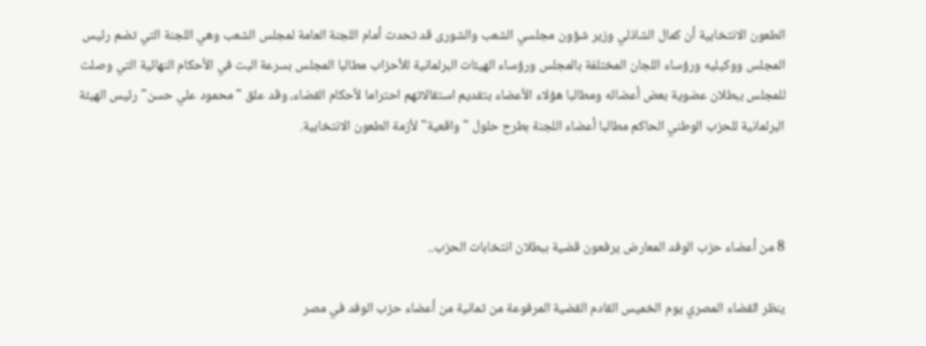الطعون الانتخابية أن كمال الشاذلي وزير شؤون مجلسي الشعب والشورى قد تحدث أمام اللجنة العامة لمجلس الشعب وهي اللجنة التي تضم رئيس المجلس ووكيليه ورؤساء اللجان المختلفة بالمجلس ورؤساء الهيئات البرلمانية للأحزاب مطالبا المجلس بسرعة البت في الأحكام النهائية التي وصلت للمجلس ببطلان عضوية بعض أعضائه ومطالبا هؤلاء الأعضاء بتقديم استقالاتهم احتراما لأحكام القضاء، وقد علق "محمود علي حسن" رئيس الهيئة البرلمانية للحزب الوطني الحاكم مطالبا أعضاء اللجنة بطرح حلول "واقعية" لأزمة الطعون الانتخابية.



8 من أعضاء حزب الوفد المعارض يرفعون قضية ببطلان انتخابات الحزب..

ينظر القضاء المصري يوم الخميس القادم القضية المرفوعة من ثمانية من أعضاء حزب الوفد في مصر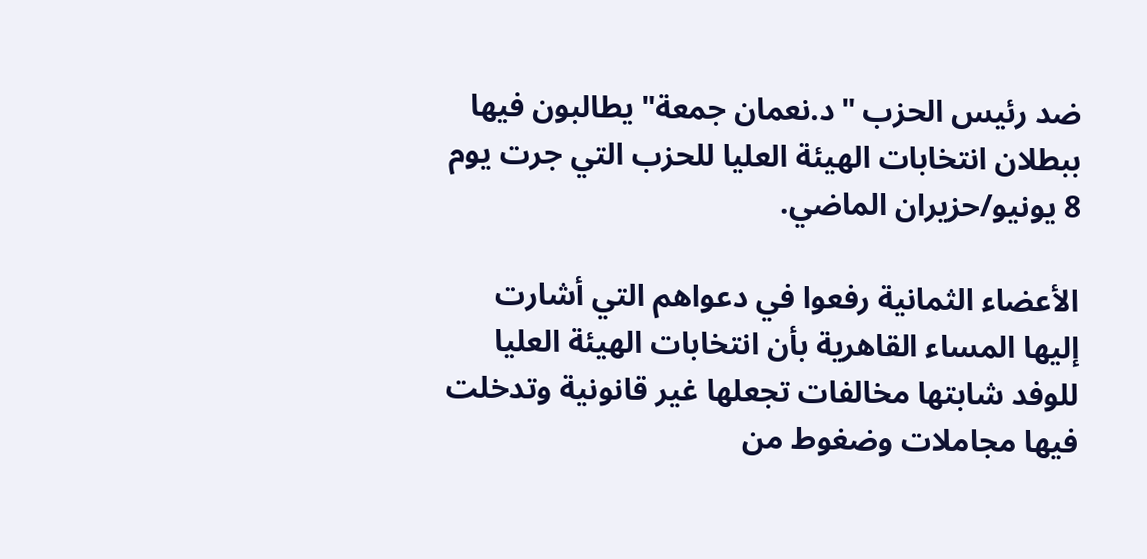ضد رئيس الحزب "د.نعمان جمعة" يطالبون فيها ببطلان انتخابات الهيئة العليا للحزب التي جرت يوم 8 يونيو/حزيران الماضي.

الأعضاء الثمانية رفعوا في دعواهم التي أشارت إليها المساء القاهرية بأن انتخابات الهيئة العليا للوفد شابتها مخالفات تجعلها غير قانونية وتدخلت فيها مجاملات وضغوط من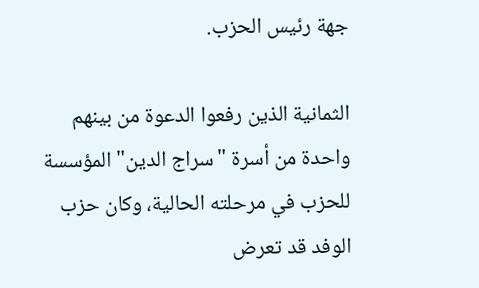جهة رئيس الحزب.

الثمانية الذين رفعوا الدعوة من بينهم واحدة من أسرة "سراج الدين" المؤسسة للحزب في مرحلته الحالية، وكان حزب الوفد قد تعرض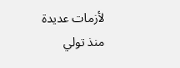لأزمات عديدة منذ تولي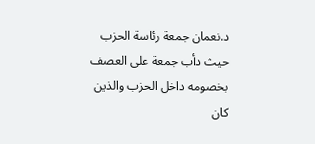د.نعمان جمعة رئاسة الحزب حيث دأب جمعة على العصف بخصومه داخل الحزب والذين كان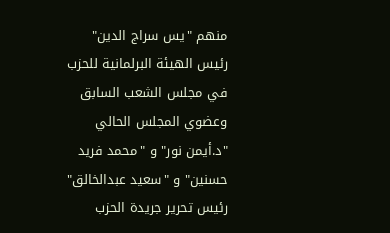منهم "يس سراج الدين" رئيس الهيئة البرلمانية للحزب في مجلس الشعب السابق وعضوي المجلس الحالي "د.أيمن نور" و "محمد فريد حسنين" و "سعيد عبدالخالق" رئيس تحرير جريدة الحزب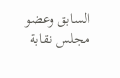السابق وعضو مجلس نقابة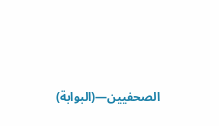الصحفيين—(البوابة)